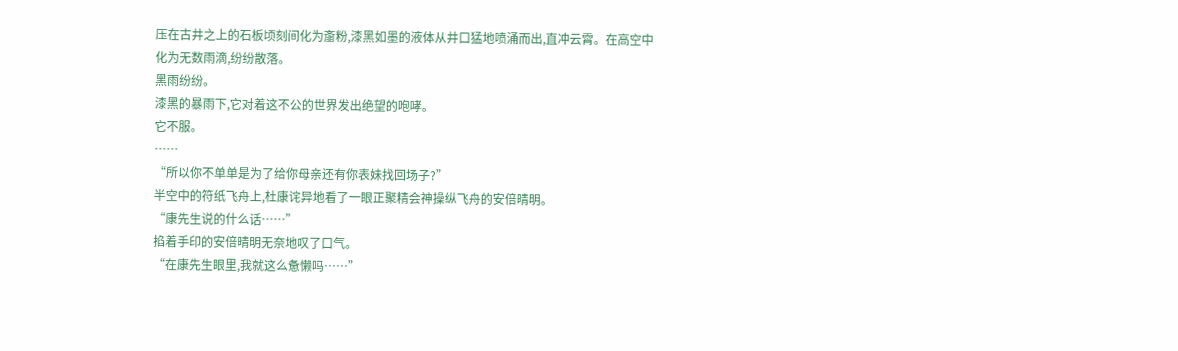压在古井之上的石板顷刻间化为齑粉,漆黑如墨的液体从井口猛地喷涌而出,直冲云霄。在高空中化为无数雨滴,纷纷散落。
黑雨纷纷。
漆黑的暴雨下,它对着这不公的世界发出绝望的咆哮。
它不服。
……
“所以你不单单是为了给你母亲还有你表妹找回场子?”
半空中的符纸飞舟上,杜康诧异地看了一眼正聚精会神操纵飞舟的安倍晴明。
“康先生说的什么话……”
掐着手印的安倍晴明无奈地叹了口气。
“在康先生眼里,我就这么惫懒吗……”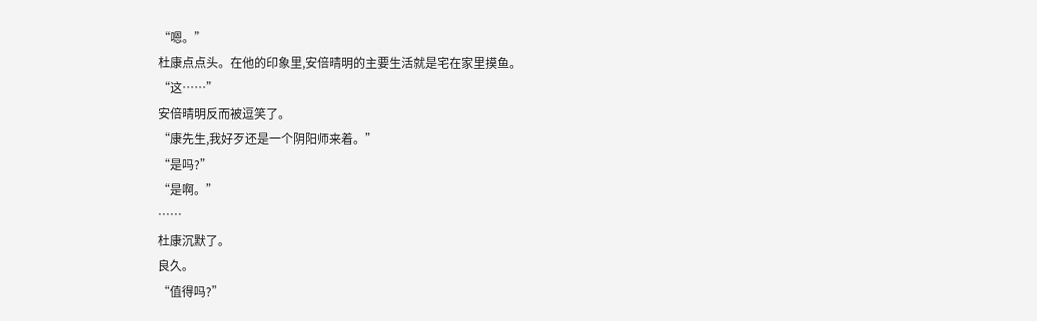“嗯。”
杜康点点头。在他的印象里,安倍晴明的主要生活就是宅在家里摸鱼。
“这……”
安倍晴明反而被逗笑了。
“康先生,我好歹还是一个阴阳师来着。”
“是吗?”
“是啊。”
……
杜康沉默了。
良久。
“值得吗?”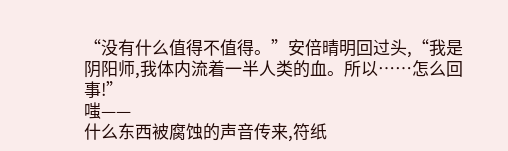“没有什么值得不值得。”安倍晴明回过头,“我是阴阳师,我体内流着一半人类的血。所以……怎么回事!”
嗤——
什么东西被腐蚀的声音传来,符纸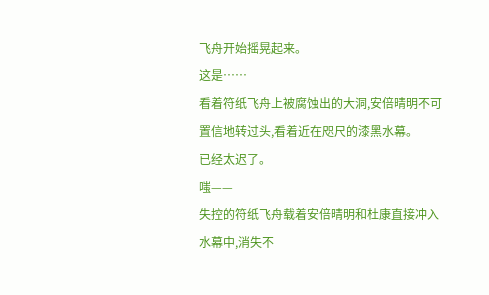飞舟开始摇晃起来。
这是……
看着符纸飞舟上被腐蚀出的大洞,安倍晴明不可置信地转过头,看着近在咫尺的漆黑水幕。
已经太迟了。
嗤——
失控的符纸飞舟载着安倍晴明和杜康直接冲入水幕中,消失不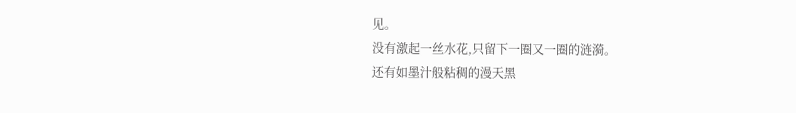见。
没有激起一丝水花,只留下一圈又一圈的涟漪。
还有如墨汁般粘稠的漫天黑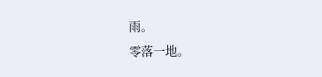雨。
零落一地。